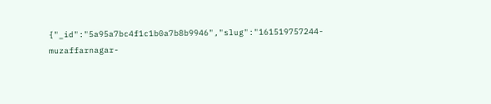{"_id":"5a95a7bc4f1c1b0a7b8b9946","slug":"161519757244-muzaffarnagar-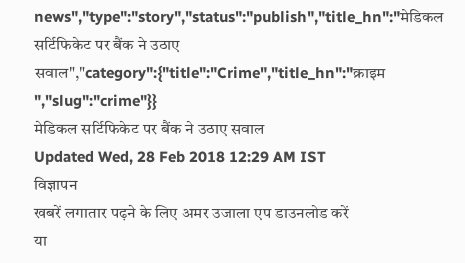news","type":"story","status":"publish","title_hn":"मेडिकल सर्टिफिकेट पर बैंक ने उठाए सवाल","category":{"title":"Crime","title_hn":"क्राइम ","slug":"crime"}}
मेडिकल सर्टिफिकेट पर बैंक ने उठाए सवाल
Updated Wed, 28 Feb 2018 12:29 AM IST
विज्ञापन
खबरें लगातार पढ़ने के लिए अमर उजाला एप डाउनलोड करें
या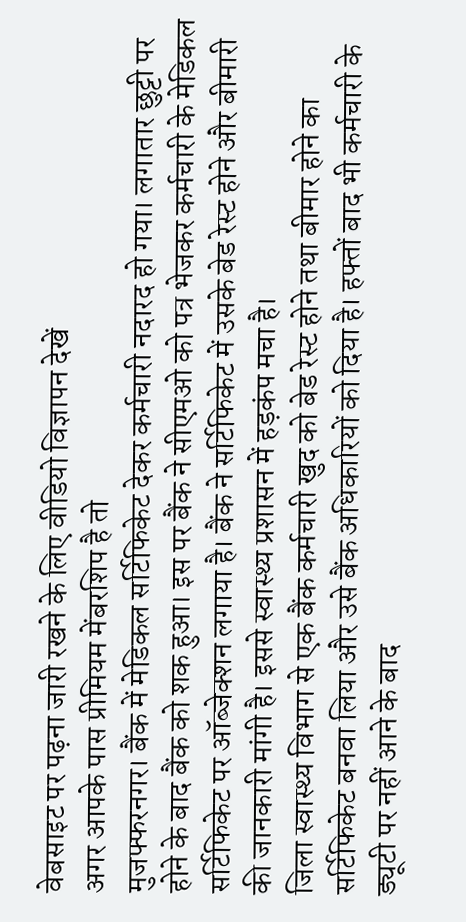वेबसाइट पर पढ़ना जारी रखने के लिए वीडियो विज्ञापन देखें
अगर आपके पास प्रीमियम मेंबरशिप है तो
मुजफ्फरनगर। बैंक में मेडिकल सर्टिफिकेट देकर कर्मचारी नदारद हो गया। लगातार छुट्टी पर होने के बाद बैंक को शक हुआ। इस पर बैंक ने सीएमओ को पत्र भेजकर कर्मचारी के मेडिकल सर्टिफिकेट पर ऑब्जेक्शन लगाया है। बैंक ने सर्टिफिकेट में उसके बेड रेस्ट होने और बीमारी की जानकारी मांगी है। इससे स्वास्थ्य प्रशासन में हड़कंप मचा है।
जिला स्वास्थ्य विभाग से एक बैंक कर्मचारी खुद को बेड रेस्ट होने तथा बीमार होने का सर्टिफिकेट बनवा लिया और उसे बैंक अधिकारियों को दिया है। हफ्तों बाद भी कर्मचारी के ड्यूटी पर नहीं आने के बाद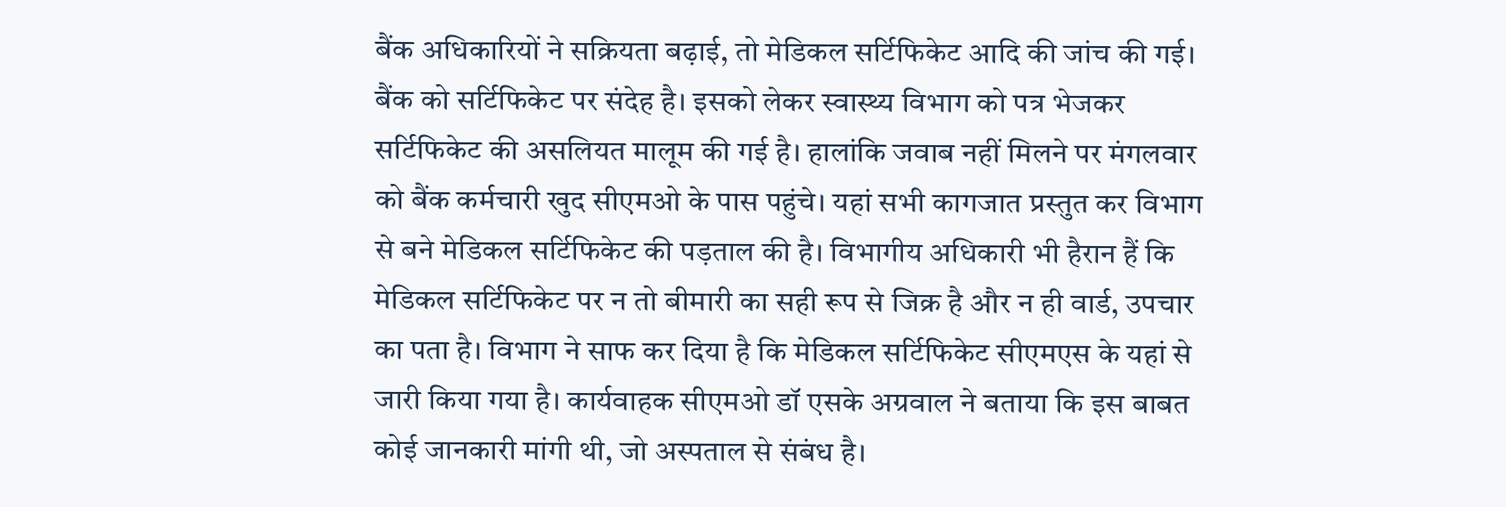बैंक अधिकारियों ने सक्रियता बढ़ाई, तो मेडिकल सर्टिफिकेट आदि की जांच की गई। बैंक को सर्टिफिकेट पर संदेह है। इसको लेकर स्वास्थ्य विभाग को पत्र भेजकर सर्टिफिकेट की असलियत मालूम की गई है। हालांकि जवाब नहीं मिलने पर मंगलवार को बैंक कर्मचारी खुद सीएमओ के पास पहुंचे। यहां सभी कागजात प्रस्तुत कर विभाग से बने मेडिकल सर्टिफिकेट की पड़ताल की है। विभागीय अधिकारी भी हैरान हैं कि मेडिकल सर्टिफिकेट पर न तो बीमारी का सही रूप से जिक्र है और न ही वार्ड, उपचार का पता है। विभाग ने साफ कर दिया है कि मेडिकल सर्टिफिकेट सीएमएस के यहां से जारी किया गया है। कार्यवाहक सीएमओ डॉ एसके अग्रवाल ने बताया कि इस बाबत कोई जानकारी मांगी थी, जो अस्पताल से संबंध है।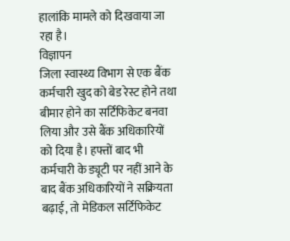हालांकि मामले को दिखवाया जा रहा है।
विज्ञापन
जिला स्वास्थ्य विभाग से एक बैंक कर्मचारी खुद को बेड रेस्ट होने तथा बीमार होने का सर्टिफिकेट बनवा लिया और उसे बैंक अधिकारियों को दिया है। हफ्तों बाद भी कर्मचारी के ड्यूटी पर नहीं आने के बाद बैंक अधिकारियों ने सक्रियता बढ़ाई, तो मेडिकल सर्टिफिकेट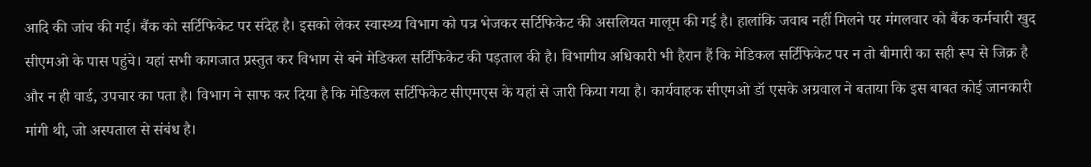आदि की जांच की गई। बैंक को सर्टिफिकेट पर संदेह है। इसको लेकर स्वास्थ्य विभाग को पत्र भेजकर सर्टिफिकेट की असलियत मालूम की गई है। हालांकि जवाब नहीं मिलने पर मंगलवार को बैंक कर्मचारी खुद सीएमओ के पास पहुंचे। यहां सभी कागजात प्रस्तुत कर विभाग से बने मेडिकल सर्टिफिकेट की पड़ताल की है। विभागीय अधिकारी भी हैरान हैं कि मेडिकल सर्टिफिकेट पर न तो बीमारी का सही रूप से जिक्र है और न ही वार्ड, उपचार का पता है। विभाग ने साफ कर दिया है कि मेडिकल सर्टिफिकेट सीएमएस के यहां से जारी किया गया है। कार्यवाहक सीएमओ डॉ एसके अग्रवाल ने बताया कि इस बाबत कोई जानकारी मांगी थी, जो अस्पताल से संबंध है।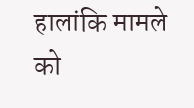हालांकि मामले को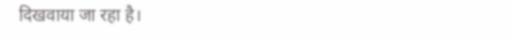दिखवाया जा रहा है।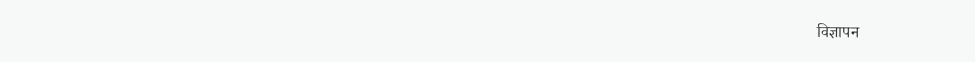विज्ञापन